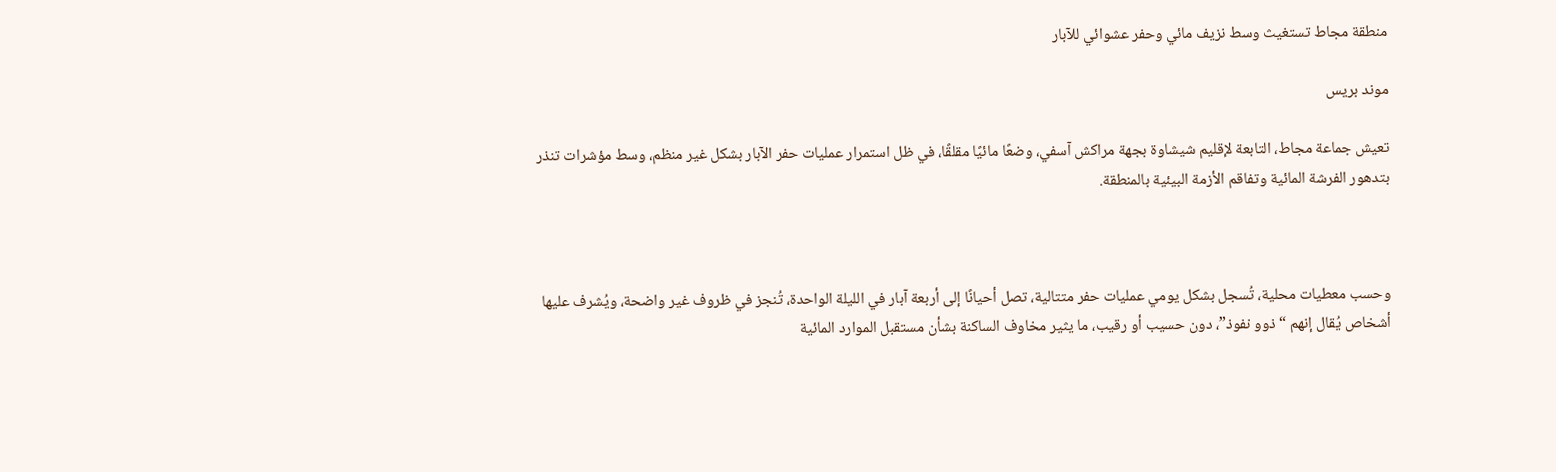منطقة مجاط تستغيث وسط نزيف مائي وحفر عشوائي للآبار

موند بريس

تعيش جماعة مجاط، التابعة لإقليم شيشاوة بجهة مراكش آسفي، وضعًا مائيًا مقلقًا، في ظل استمرار عمليات حفر الآبار بشكل غير منظم، وسط مؤشرات تنذر بتدهور الفرشة المائية وتفاقم الأزمة البيئية بالمنطقة.



وحسب معطيات محلية، تُسجل بشكل يومي عمليات حفر متتالية، تصل أحيانًا إلى أربعة آبار في الليلة الواحدة، تُنجز في ظروف غير واضحة، ويُشرف عليها أشخاص يُقال إنهم “ذوو نفوذ”، دون حسيب أو رقيب، ما يثير مخاوف الساكنة بشأن مستقبل الموارد المائية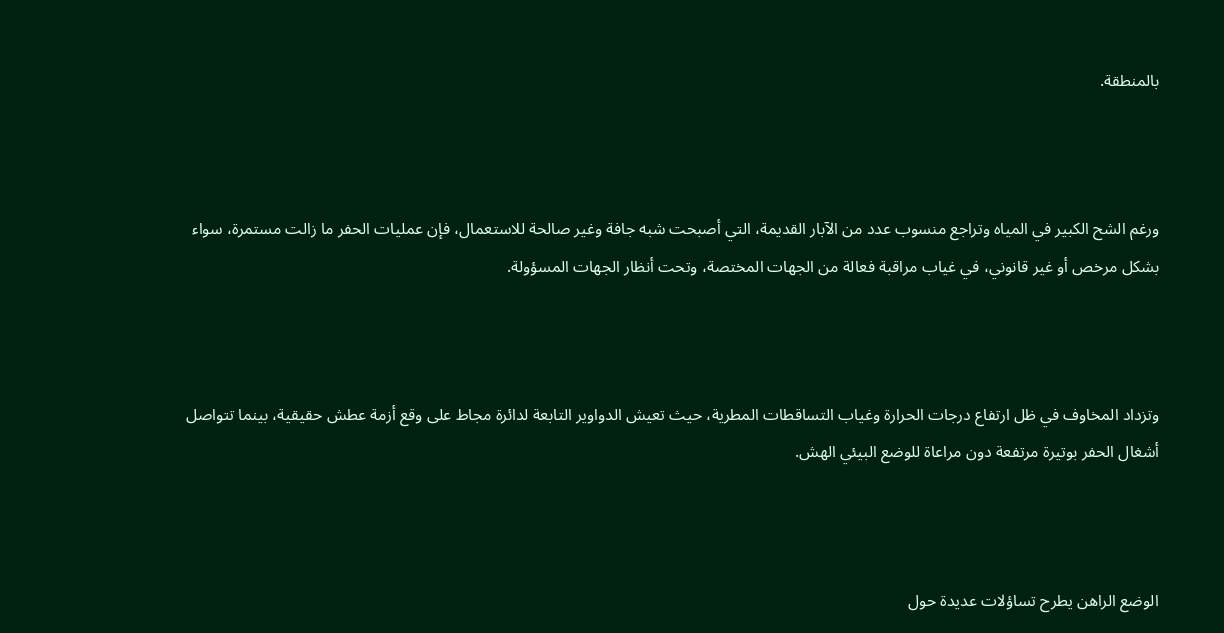بالمنطقة.



ورغم الشح الكبير في المياه وتراجع منسوب عدد من الآبار القديمة، التي أصبحت شبه جافة وغير صالحة للاستعمال، فإن عمليات الحفر ما زالت مستمرة، سواء بشكل مرخص أو غير قانوني، في غياب مراقبة فعالة من الجهات المختصة، وتحت أنظار الجهات المسؤولة.



وتزداد المخاوف في ظل ارتفاع درجات الحرارة وغياب التساقطات المطرية، حيث تعيش الدواوير التابعة لدائرة مجاط على وقع أزمة عطش حقيقية، بينما تتواصل أشغال الحفر بوتيرة مرتفعة دون مراعاة للوضع البيئي الهش.



الوضع الراهن يطرح تساؤلات عديدة حول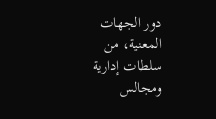دور الجهات المعنية، من سلطات إدارية ومجالس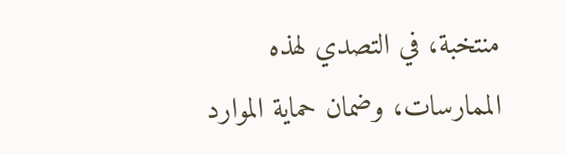منتخبة، في التصدي لهذه الممارسات، وضمان حماية الموارد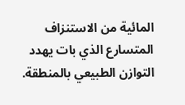المائية من الاستنزاف المتسارع الذي بات يهدد التوازن الطبيعي بالمنطقة.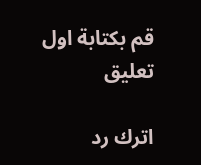قم بكتابة اول تعليق

اترك رد